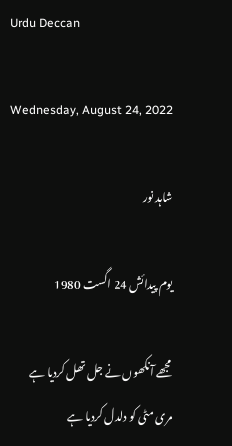Urdu Deccan

Wednesday, August 24, 2022

شاہد نور

یوم پیدائش 24 اگست 1980

مجھے آنکھوں نے جل تھل کردیا ہے
مری مٹی کو دلدل کردیا ہے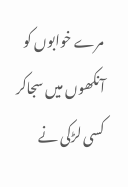مرے خوابوں کو آنکھوں میں سجاکر
کسی لڑکی نے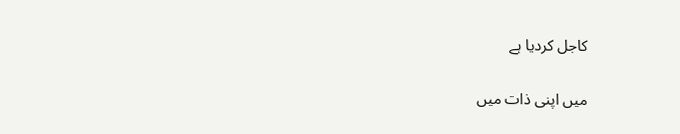کاجل کردیا ہے

میں اپنی ذات میں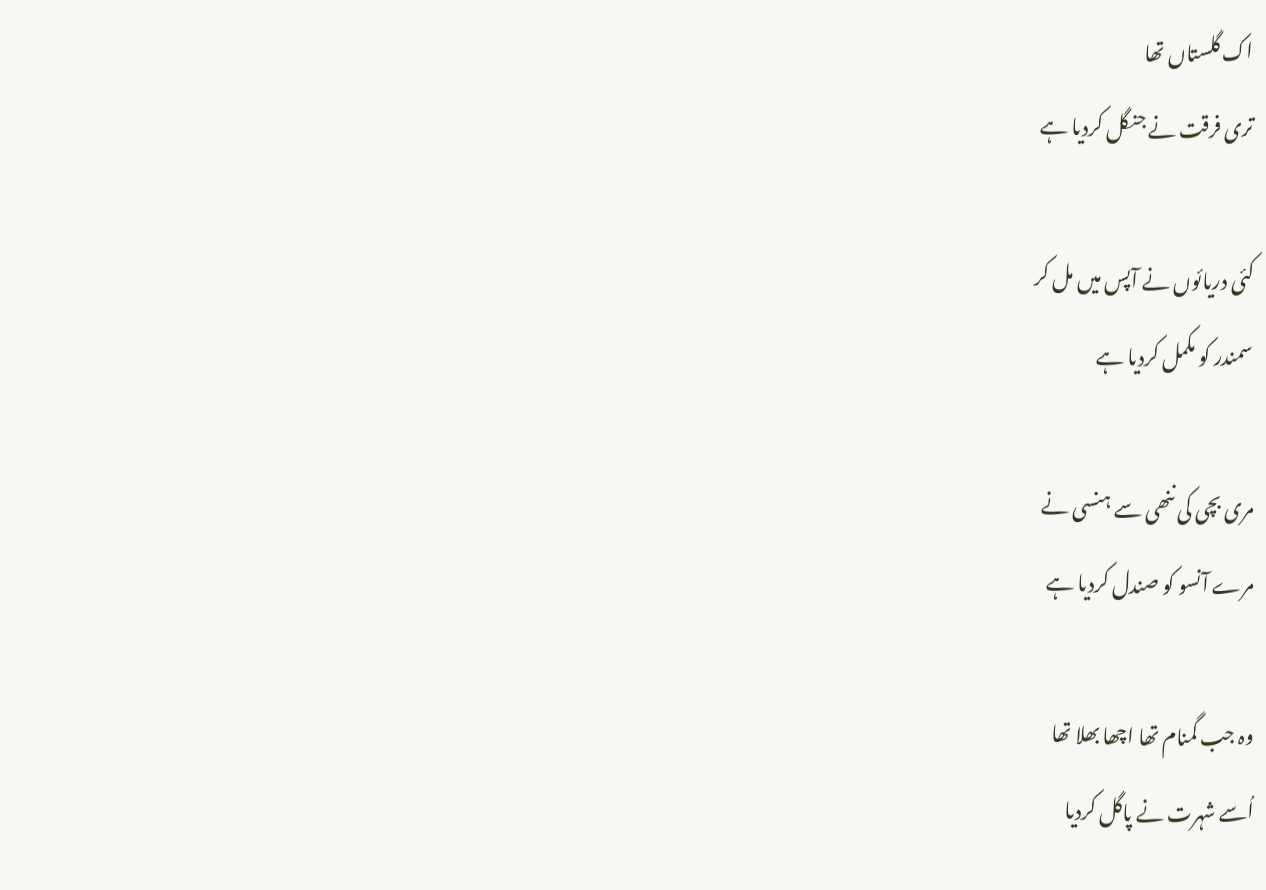اک گلستاں تھا
تری فرقت نے جنگل کردیا ہے

کئی دریائوں نے آپس میں مل کر
سمندر کو مکمل کردیا ہے

مری بچی کی ننھی سے ہنسی نے
مرے آنسو کو صندل کردیا ہے

وہ جب گمنام تھا اچھا بھلا تھا
اُسے شہرت نے پاگل کردیا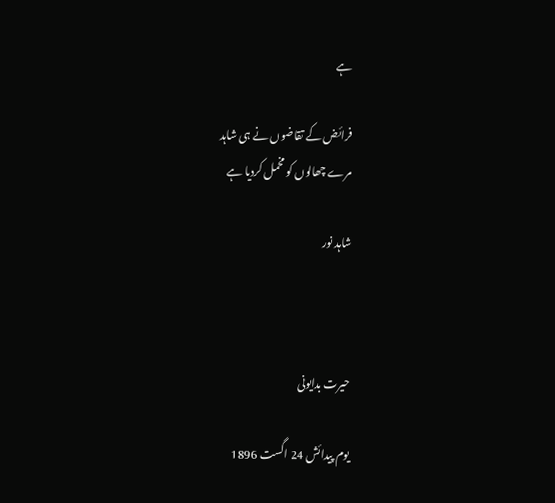ہے

فرائض کے تقاضوں نے ہی شاہد
مرے چھالوں کو مخمل کردیا ہے

شاہد نور



حیرت بدایونی

یوم پیدائش 24 اگست 1896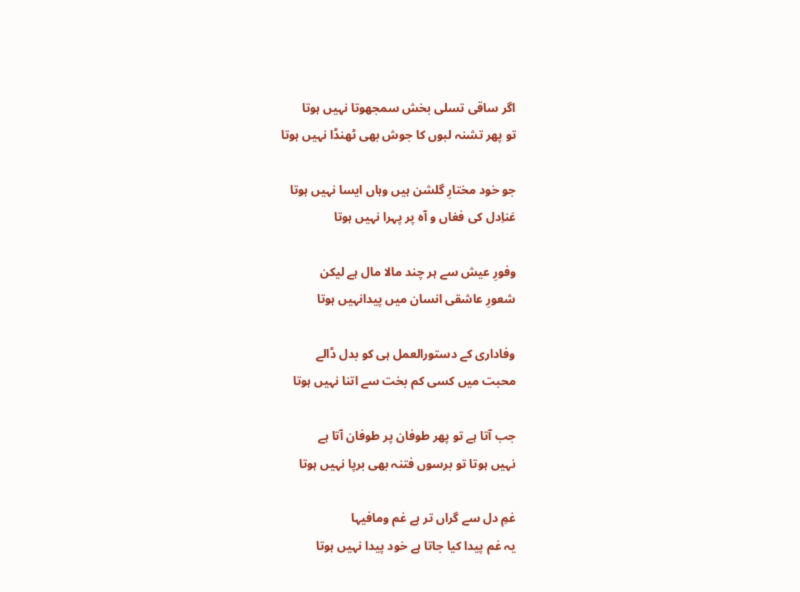اگر ساقی تسلی بخش سمجھوتا نہیں ہوتا
تو پھر تشنہ لبوں کا جوش بھی ٹھنڈا نہیں ہوتا

جو خود مختارِ گلشن ہیں وہاں ایسا نہیں ہوتا
عَناِدل کی فغاں و آہ پر پہرا نہیں ہوتا

وفورِ عیش سے ہر چند مالا مال ہے لیکن
شعورِ عاشقی انسان میں پیدانہیں ہوتا

وفاداری کے دستورالعمل ہی کو بدل ڈالے
محبت میں کسی کم بخت سے اتنا نہیں ہوتا

جب آتا ہے تو پھر طوفان پر طوفان آتا ہے
نہیں ہوتا تو برسوں فتنہ بھی برپا نہیں ہوتا

غمِ دل سے گراں تر ہے غم ومافیہا
یہ غم پیدا کیا جاتا ہے خود پیدا نہیں ہوتا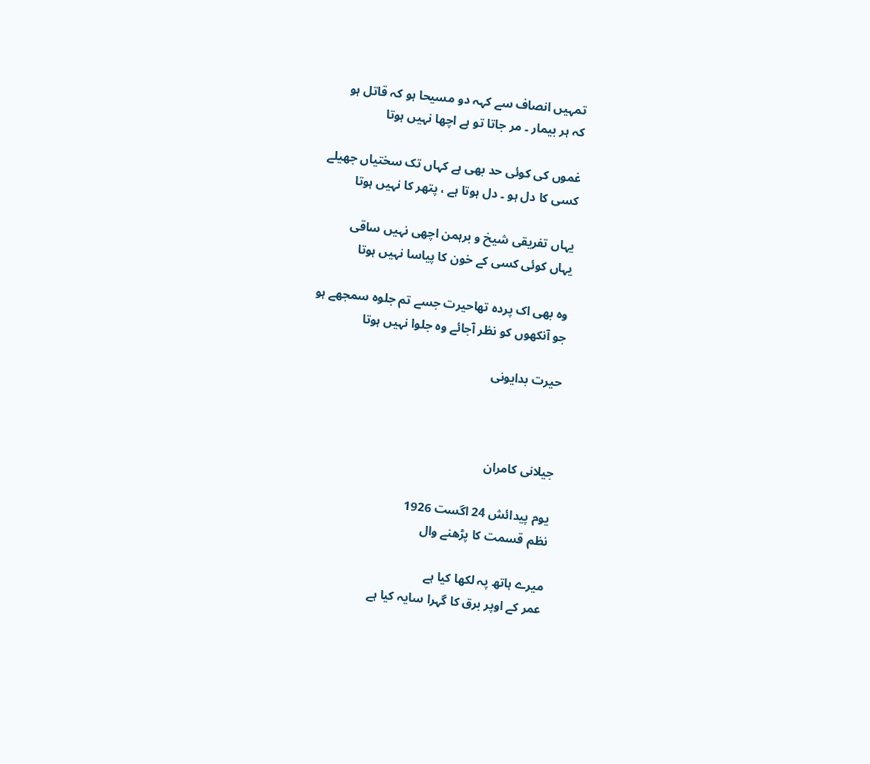تمہیں انصاف سے کہہ دو مسیحا ہو کہ قاتل ہو
کہ ہر بیمار ۔ مر جاتا تو ہے اچھا نہیں ہوتا

غموں کی کوئی حد بھی ہے کہاں تک سختیاں جھیلے
کسی کا دل ہو ۔ دل ہوتا ہے ، پتھر کا نہیں ہوتا

یہاں تفریقی شیخ و برہمن اچھی نہیں ساقی
یہاں کوئی کسی کے خون کا پیاسا نہیں ہوتا

وہ بھی اک پردہ تھاحیرت جسے تم جلوہ سمجھے ہو
جو آنکھوں کو نظر آجائے وہ جلوا نہیں ہوتا

حیرت بدایونی



جیلانی کامران

یوم پیدائش 24 اگست 1926
نظم قسمت کا پڑھنے وال

میرے ہاتھ پہ لکھا کیا ہے
عمر کے اوپر برق کا گہرا سایہ کیا ہے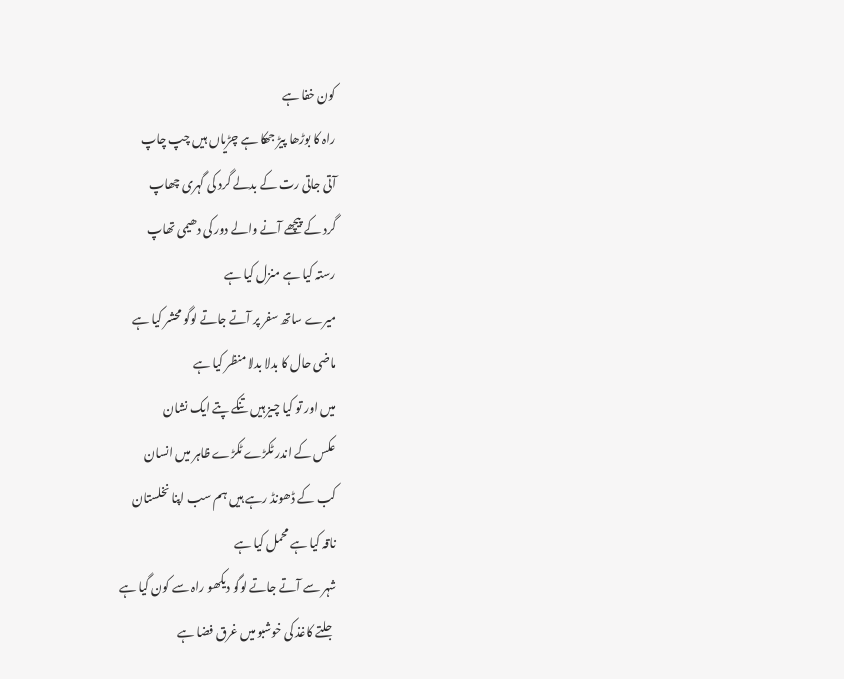کون خفا ہے
راہ کا بوڑھا پیڑ جھکا ہے چڑیاں ہیں چپ چاپ
آتی جاتی رت کے بدلے گرد کی گہری چھاپ
گرد کے پیچھے آنے والے دور کی دھیمی تھاپ
رستہ کیا ہے منزل کیا ہے
میرے ساتھ سفر پر آتے جاتے لوگو محشر کیا ہے
ماضی حال کا بدلا بدلا منظر کیا ہے
میں اور تو کیا چیز ہیں تنکے پتے ایک نشان
عکس کے اندر ٹکڑے ٹکڑے ظاہر میں انسان
کب کے ڈھونڈ رہے ہیں ہم سب اپنا نخلستان
ناقہ کیا ہے محمل کیا ہے
شہر سے آتے جاتے لوگو دیکھو راہ سے کون گیا ہے
جلتے کاغذ کی خوشبو میں غرق فضا ہے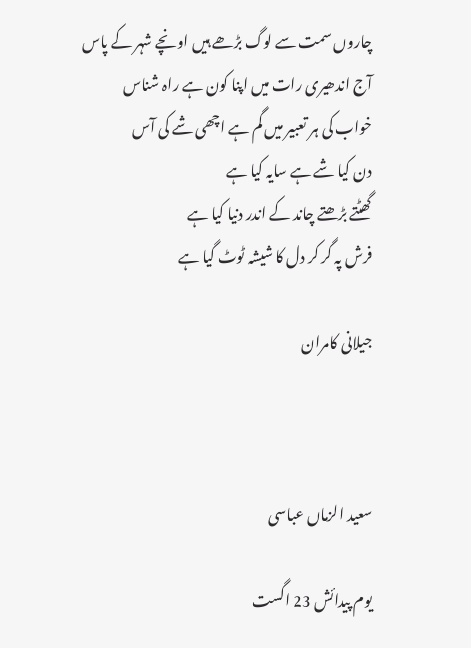چاروں سمت سے لوگ بڑھے ہیں اونچے شہر کے پاس
آج اندھیری رات میں اپنا کون ہے راہ شناس
خواب کی ہر تعبیر میں گم ہے اچھی شے کی آس
دن کیا شے ہے سایہ کیا ہے
گھٹتے بڑھتے چاند کے اندر دنیا کیا ہے
فرش پہ گر کر دل کا شیشہ ٹوٹ گیا ہے

جیلانی کامران



سعید الزماں عباسی

یوم پیدائش 23 اگست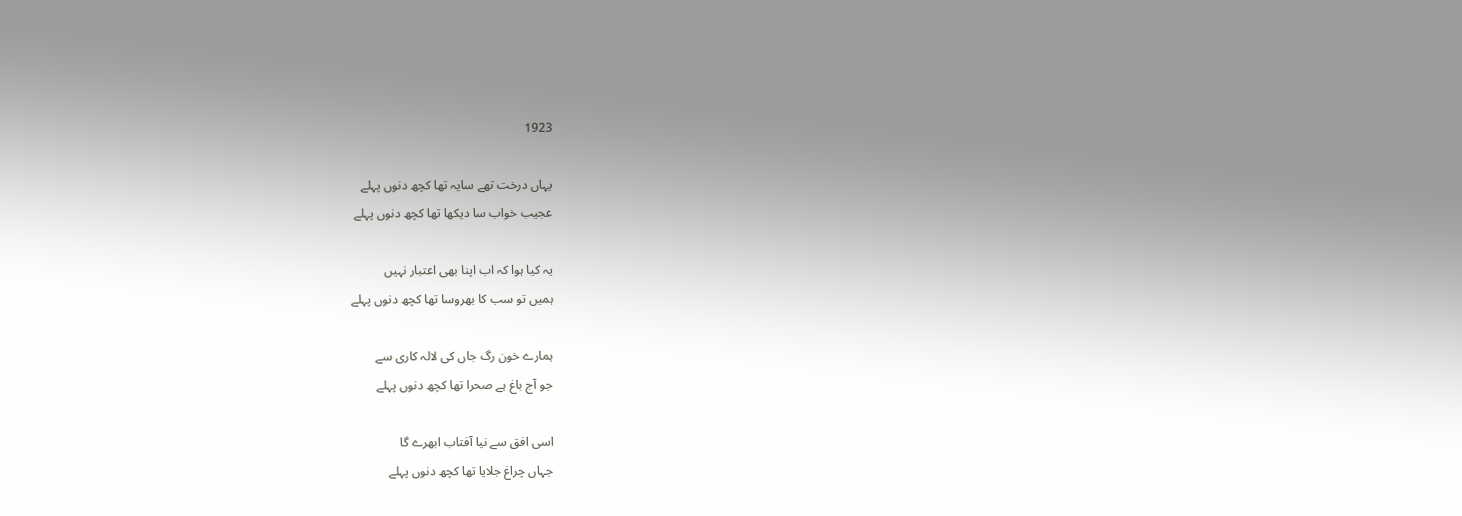1923

یہاں درخت تھے سایہ تھا کچھ دنوں پہلے
عجیب خواب سا دیکھا تھا کچھ دنوں پہلے

یہ کیا ہوا کہ اب اپنا بھی اعتبار نہیں
ہمیں تو سب کا بھروسا تھا کچھ دنوں پہلے

ہمارے خون رگ جاں کی لالہ کاری سے
جو آج باغ ہے صحرا تھا کچھ دنوں پہلے

اسی افق سے نیا آفتاب ابھرے گا
جہاں چراغ جلایا تھا کچھ دنوں پہلے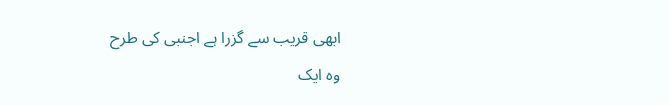ابھی قریب سے گزرا ہے اجنبی کی طرح
وہ ایک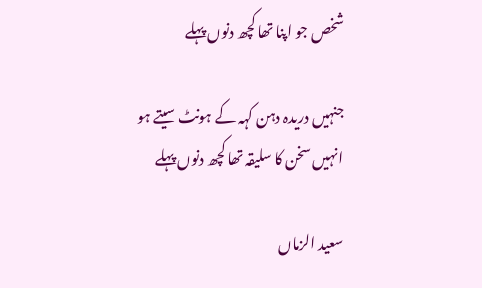شخص جو اپنا تھا کچھ دنوں پہلے

جنہیں دریدہ دہن کہہ کے ہونٹ سیتے ہو
انہیں سخن کا سلیقہ تھا کچھ دنوں پہلے

سعید الزماں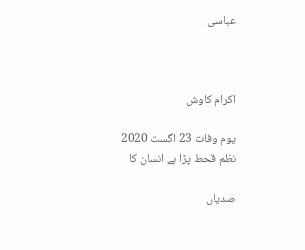عباسی



اکرام کاوش

یوم وفات 23 اگست 2020
نظم قحط پڑا ہے انسان کا

صدیاں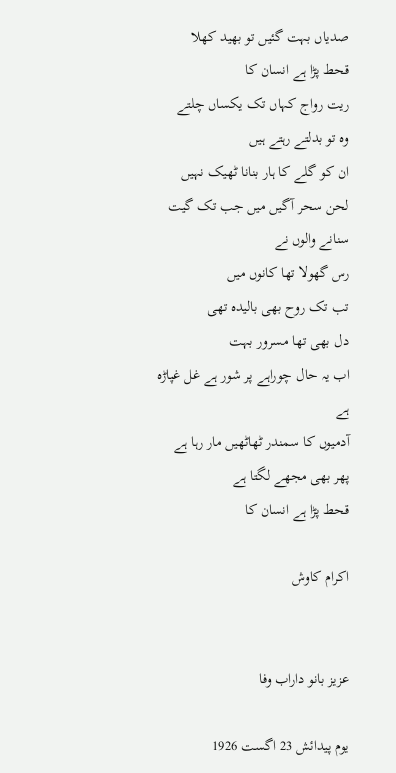صدیاں بہت گئیں تو بھید کھلا
قحط پڑا ہے انسان کا
ریت رواج کہاں تک یکساں چلتے
وہ تو بدلتے رہتے ہیں
ان کو گلے کا ہار بنانا ٹھیک نہیں
لحن سحر آگیں میں جب تک گیت سنانے والوں نے
رس گھولا تھا کانوں میں
تب تک روح بھی بالیدہ تھی
دل بھی تھا مسرور بہت
اب یہ حال چوراہے پر شور ہے غل غپاڑہ ہے
آدمیوں کا سمندر ٹھاٹھیں مار رہا ہے
پھر بھی مجھے لگتا ہے
قحط پڑا ہے انسان کا

اکرام کاوش


عزیز بانو داراب وفا

یوم پیدائش 23 اگست 1926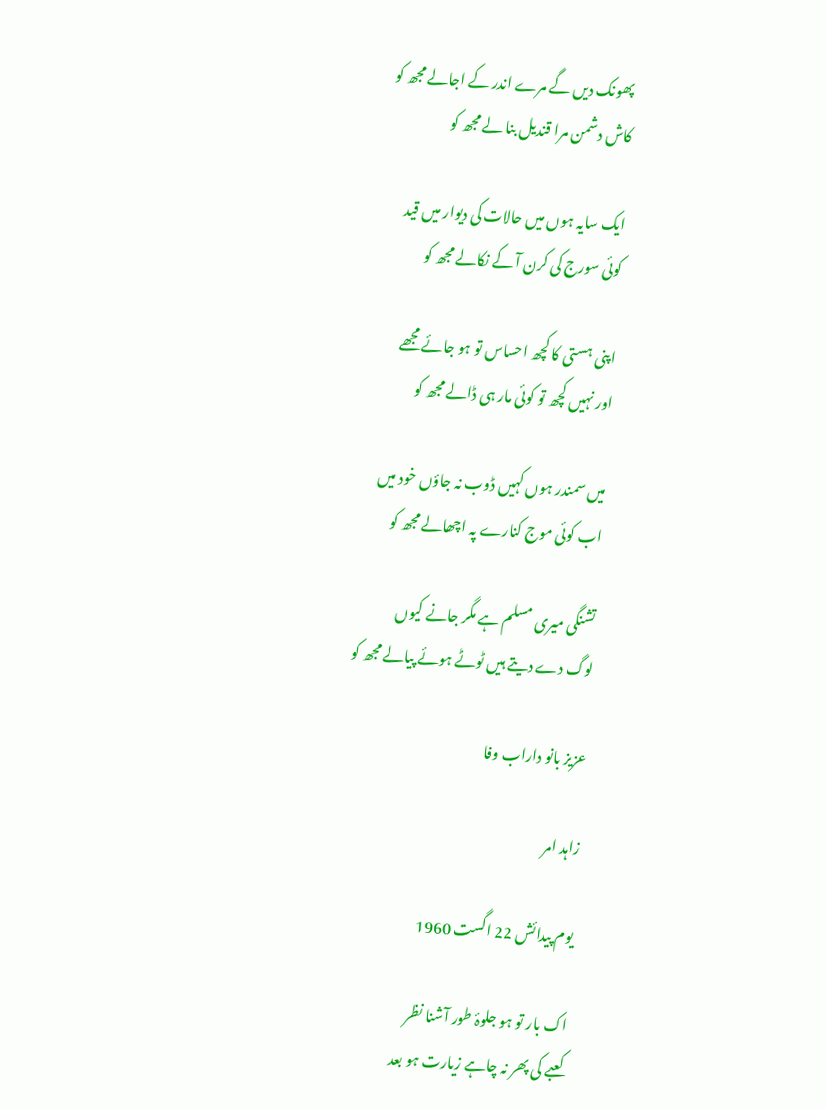پھونک دیں گے مرے اندر کے اجالے مجھ کو
کاش دشمن مرا قندیل بنا لے مجھ کو

ایک سایہ ہوں میں حالات کی دیوار میں قید
کوئی سورج کی کرن آ کے نکالے مجھ کو

اپنی ہستی کا کچھ احساس تو ہو جائے مجھے
اور نہیں کچھ تو کوئی مار ہی ڈالے مجھ کو

میں سمندر ہوں کہیں ڈوب نہ جاؤں خود میں
اب کوئی موج کنارے پہ اچھالے مجھ کو

تشنگی میری مسلم ہے مگر جانے کیوں
لوگ دے دیتے ہیں ٹوٹے ہوئے پیالے مجھ کو

عزیز بانو داراب وفا

زاہد امر

یوم پیدائش 22 اگست 1960

اک بار تو ہو جلوۂ طور آشنا نظر
کعبے کی پھر نہ چاہے زیارت ہو بعد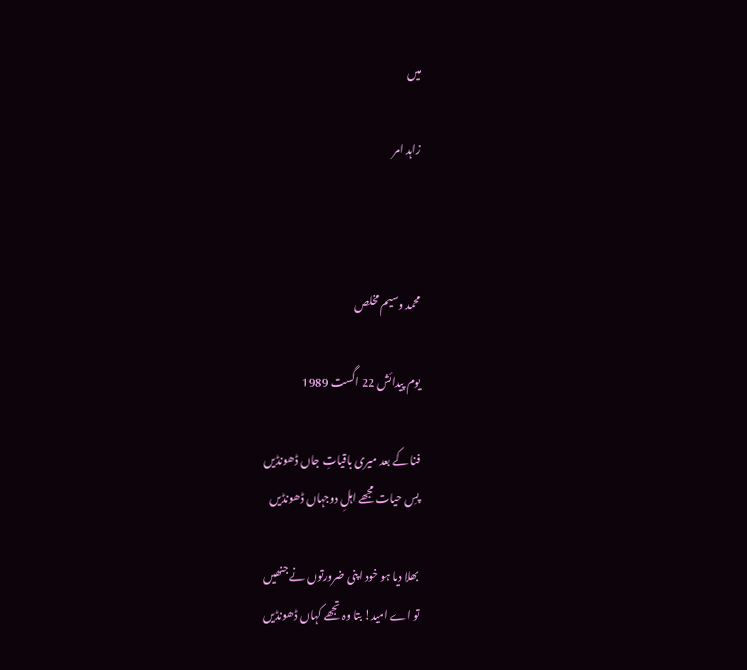میں

زاہد امر



محمد وسیم مخلص

یوم پیدائش 22 اگست 1989

فنا کے بعد میری باقیاتِ جاں ڈھونڈیں
پسِ حیات مجھے اہلِ دوجہاں ڈھونڈیں

بھلا دیا ہو خود اپنی ضرورتوں نے جنھیں
تو اے امید! بتا وہ تجھے کہاں ڈھونڈیں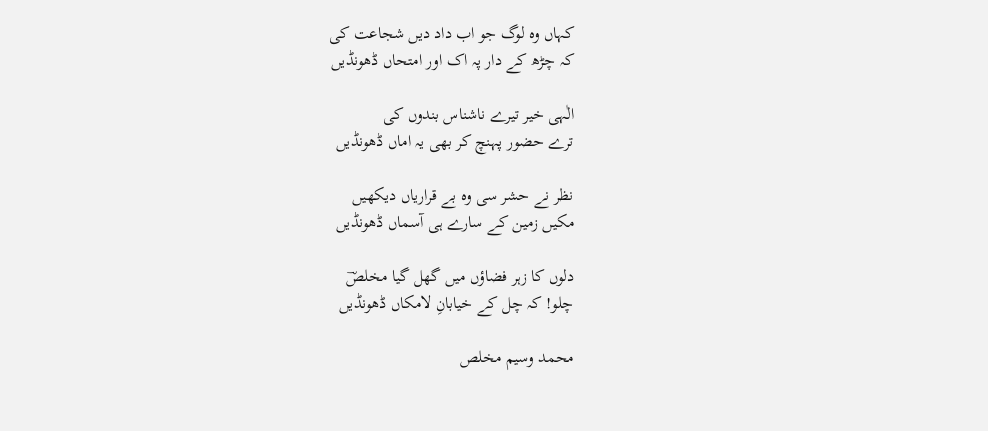کہاں وہ لوگ جو اب داد دیں شجاعت کی
کہ چڑھ کے دار پہ اک اور امتحاں ڈھونڈیں

الٰہی خیر تیرے ناشناس بندوں کی
ترے حضور پہنچ کر بھی یہ اماں ڈھونڈیں

نظر نے حشر سی وہ بے قراریاں دیکھیں
مکیں زمین کے سارے ہی آسماں ڈھونڈیں

دلوں کا زہر فضاؤں میں گھل گیا مخلصؔ
چلو! کہ چل کے خیابانِ لامکاں ڈھونڈیں

محمد وسیم مخلص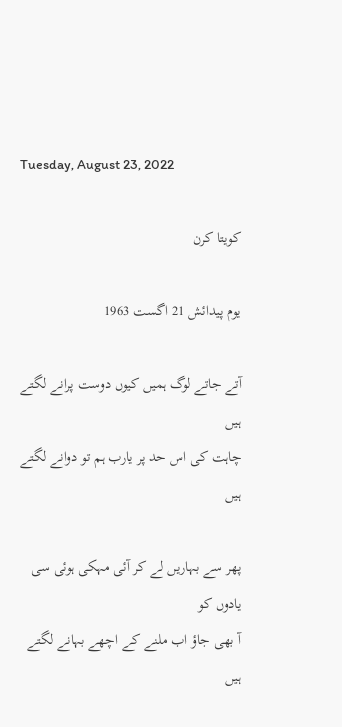Tuesday, August 23, 2022

کویتا کرن

یوم پیدائش 21 اگست 1963

آتے جاتے لوگ ہمیں کیوں دوست پرانے لگتے ہیں
چاہت کی اس حد پر یارب ہم تو دوانے لگتے ہیں

پھر سے بہاریں لے کر آئی مہکی ہوئی سی یادوں کو
آ بھی جاؤ اب ملنے کے اچھے بہانے لگتے ہیں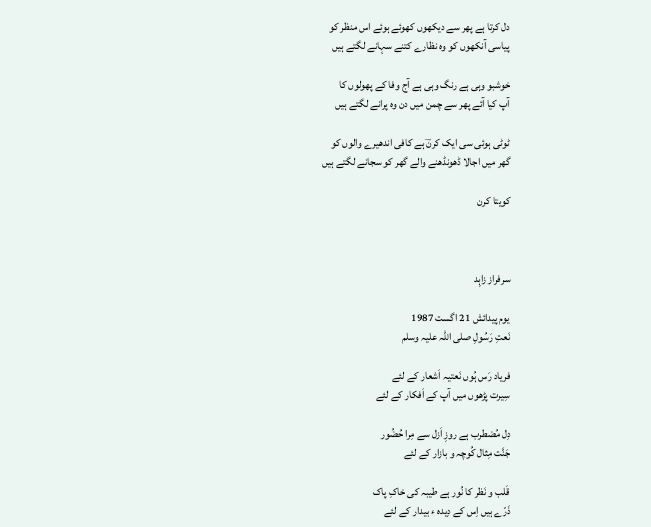دل کرتا ہے پھر سے دیکھوں کھوئے ہوئے اس منظر کو
پیاسی آنکھوں کو وہ نظارے کتنے سہانے لگتے ہیں

خوشبو وہی ہے رنگ وہی ہے آج وفا کے پھولوں کا
آپ کیا آئے پھر سے چمن میں دن وہ پرانے لگتے ہیں

ٹوٹی ہوئی سی ایک کرنؔ ہے کافی اندھیرے والوں کو
گھر میں اجالا ڈھونڈھنے والے گھر کو سجانے لگتے ہیں

کویتا کرن



سرفراز زاہِد

یوم پیدائش 21 اگست 1987
نَعتِ رَسُولِ صلی اللہ علیہ وسلم

فریاد رَس ہُوں نَعتیہ اَشعار کے لئے
سِیرت پڑھوں میں آپ کے اَفکار کے لئے

دِل مُضطرب ہے روزِ اَزل سے مِرا حُضُور
جَنَّت مِثال کُوچہ و بازار کے لئے

قَلب و نَظر کا نُور ہے طیبہ کی خاکِ پاک
ذَرّے ہیں اِس کے دِیدہ ء بیدار کے لئے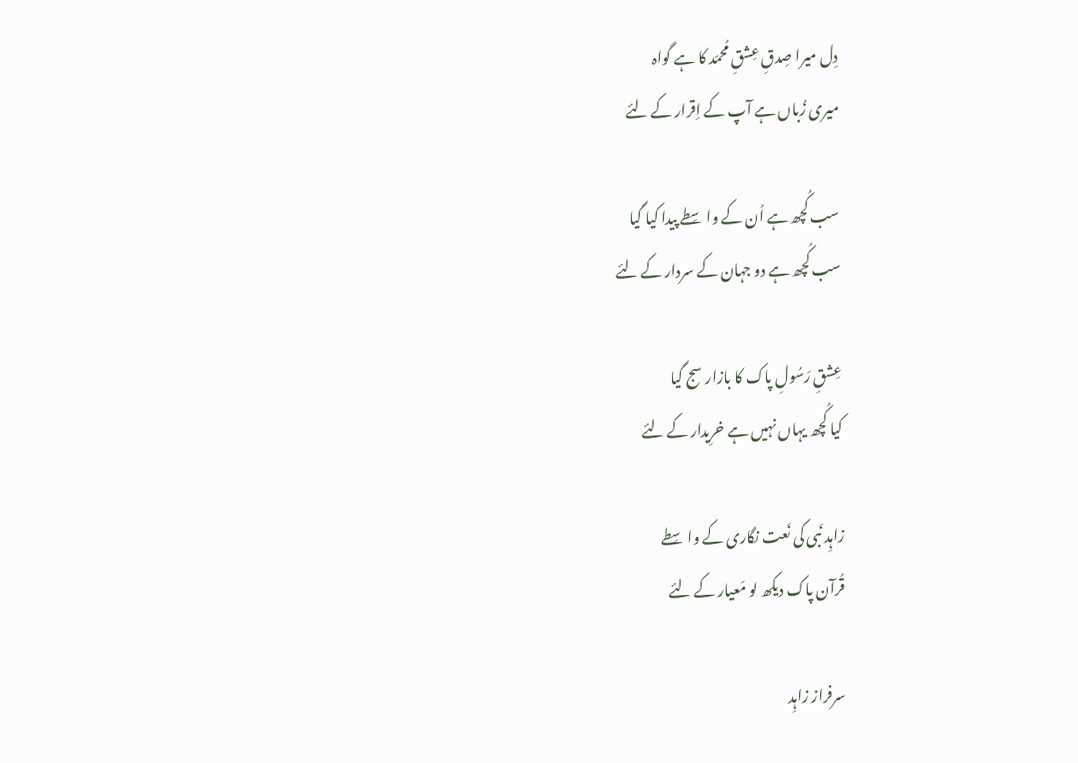دِل میرا صِدقِ عِشقِ مُحمّد کا ہے گواہ
میری زُباں ہے آپ کے اِقرار کے لئے

سب کُچھ ہے اُن کے واسِطے پیدا کیا گیا
سب کُچھ ہے دو جہان کے سردار کے لئے

عِشقِ رَسُولِ پاک کا بازار سج گیا
کیا کُچھ یہاں نہیں ہے خرِیدار کے لئے

زاہِد نَبی کی نَعت نگاری کے واسِطے
قُرآن پاک دیکھ لو مَعیار کے لئے

سرفراز زاہِد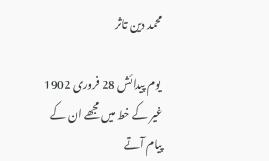محمد دین تاثر

 یوم پیدائش 28 فروری 1902 غیر کے خط میں مجھے ان کے پیام آتے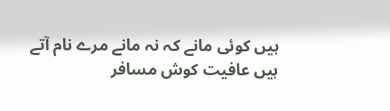ہیں کوئی مانے کہ نہ مانے مرے نام آتے ہیں عافیت کوش مسافر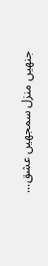جنھیں منزل سمجھیں عشق...